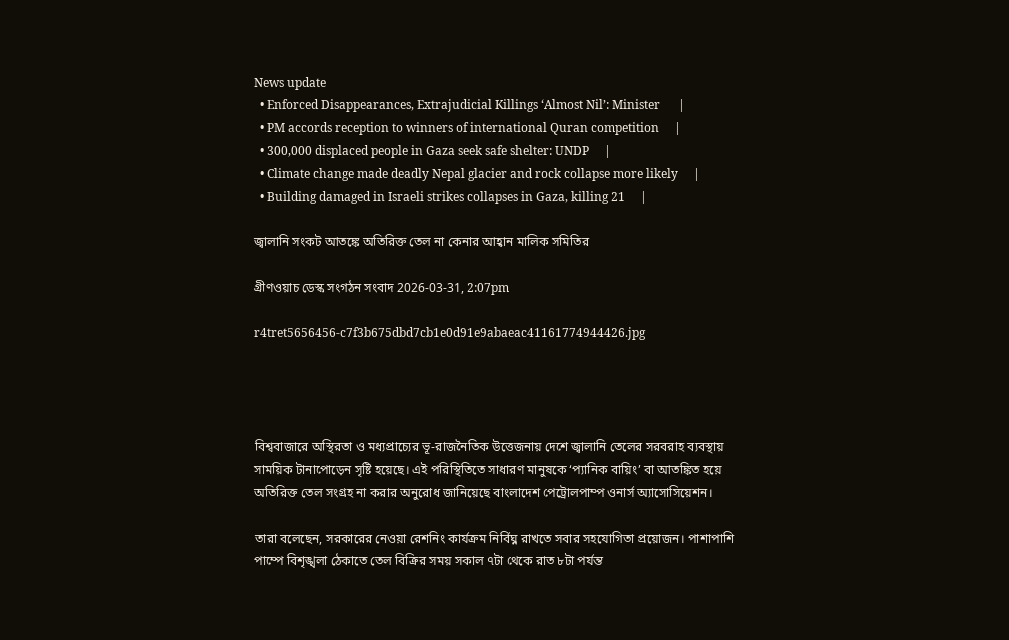News update
  • Enforced Disappearances, Extrajudicial Killings ‘Almost Nil’: Minister      |
  • PM accords reception to winners of international Quran competition     |
  • 300,000 displaced people in Gaza seek safe shelter: UNDP     |
  • Climate change made deadly Nepal glacier and rock collapse more likely     |
  • Building damaged in Israeli strikes collapses in Gaza, killing 21     |

জ্বালানি সংকট আতঙ্কে অতিরিক্ত তেল না কেনার আহ্বান মালিক সমিতির

গ্রীণওয়াচ ডেস্ক সংগঠন সংবাদ 2026-03-31, 2:07pm

r4tret5656456-c7f3b675dbd7cb1e0d91e9abaeac41161774944426.jpg




বিশ্ববাজারে অস্থিরতা ও মধ্যপ্রাচ্যের ভূ-রাজনৈতিক উত্তেজনায় দেশে জ্বালানি তেলের সরবরাহ ব্যবস্থায় সাময়িক টানাপোড়েন সৃষ্টি হয়েছে। এই পরিস্থিতিতে সাধারণ মানুষকে ‘প্যানিক বায়িং’ বা আতঙ্কিত হয়ে অতিরিক্ত তেল সংগ্রহ না করার অনুরোধ জানিয়েছে বাংলাদেশ পেট্রোলপাম্প ওনার্স অ্যাসোসিয়েশন।

তারা বলেছেন, সরকারের নেওয়া রেশনিং কার্যক্রম নির্বিঘ্ন রাখতে সবার সহযোগিতা প্রয়োজন। পাশাপাশি পাম্পে বিশৃঙ্খলা ঠেকাতে তেল বিক্রির সময় সকাল ৭টা থেকে রাত ৮টা পর্যন্ত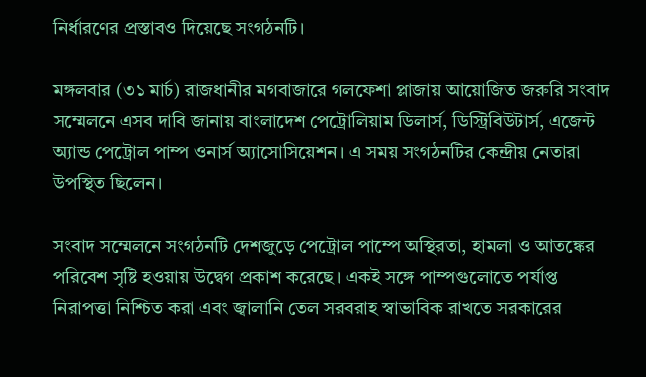নির্ধারণের প্রস্তাবও দিয়েছে সংগঠনটি।

মঙ্গলবার (৩১ মার্চ) রাজধানীর মগবাজারে গলফেশা প্লাজায় আয়োজিত জরুরি সংবাদ সম্মেলনে এসব দাবি জানায় বাংলাদেশ পেট্রোলিয়াম ডিলার্স, ডিস্ট্রিবিউটার্স, এজেন্ট অ্যান্ড পেট্রোল পাম্প ওনার্স অ্যাসোসিয়েশন। এ সময় সংগঠনটির কেন্দ্রীয় নেতারা উপস্থিত ছিলেন।

সংবাদ সম্মেলনে সংগঠনটি দেশজুড়ে পেট্রোল পাম্পে অস্থিরতা, হামলা ও আতঙ্কের পরিবেশ সৃষ্টি হওয়ায় উদ্বেগ প্রকাশ করেছে। একই সঙ্গে পাম্পগুলোতে পর্যাপ্ত নিরাপত্তা নিশ্চিত করা এবং জ্বালানি তেল সরবরাহ স্বাভাবিক রাখতে সরকারের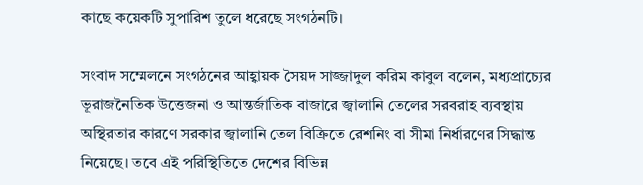কাছে কয়েকটি সুপারিশ তুলে ধরেছে সংগঠনটি।

সংবাদ সম্মেলনে সংগঠনের আহ্বায়ক সৈয়দ সাজ্জাদুল করিম কাবুল বলেন, মধ্যপ্রাচ্যের ভূরাজনৈতিক উত্তেজনা ও আন্তর্জাতিক বাজারে জ্বালানি তেলের সরবরাহ ব্যবস্থায় অস্থিরতার কারণে সরকার জ্বালানি তেল বিক্রিতে রেশনিং বা সীমা নির্ধারণের সিদ্ধান্ত নিয়েছে। তবে এই পরিস্থিতিতে দেশের বিভিন্ন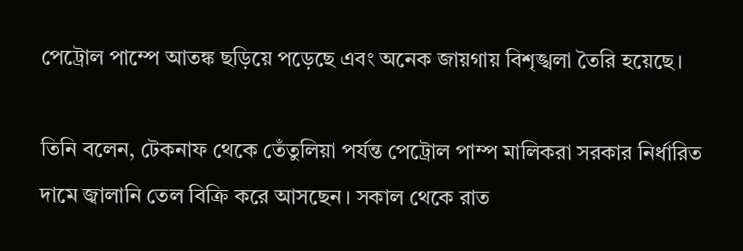পেট্রোল পাম্পে আতঙ্ক ছড়িয়ে পড়েছে এবং অনেক জায়গায় বিশৃঙ্খলা তৈরি হয়েছে।

তিনি বলেন, টেকনাফ থেকে তেঁতুলিয়া পর্যন্ত পেট্রোল পাম্প মালিকরা সরকার নির্ধারিত দামে জ্বালানি তেল বিক্রি করে আসছেন। সকাল থেকে রাত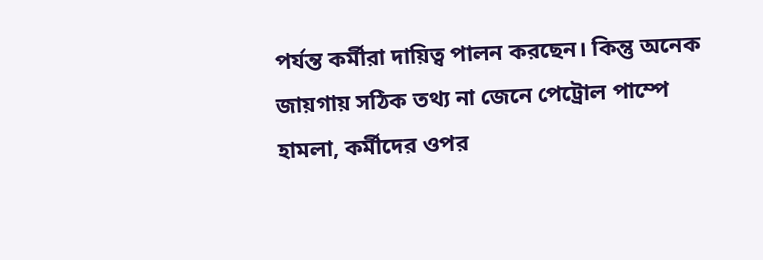পর্যন্ত কর্মীরা দায়িত্ব পালন করছেন। কিন্তু অনেক জায়গায় সঠিক তথ্য না জেনে পেট্রোল পাম্পে হামলা, কর্মীদের ওপর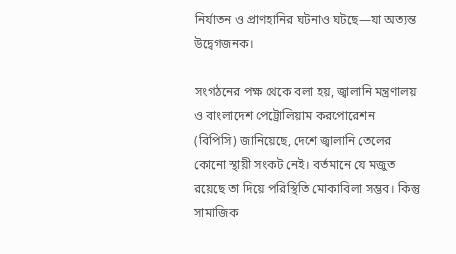নির্যাতন ও প্রাণহানির ঘটনাও ঘটছে—যা অত্যন্ত উদ্বেগজনক।

সংগঠনের পক্ষ থেকে বলা হয়, জ্বালানি মন্ত্রণালয় ও বাংলাদেশ পেট্রোলিয়াম করপোরেশন (বিপিসি) জানিয়েছে, দেশে জ্বালানি তেলের কোনো স্থায়ী সংকট নেই। বর্তমানে যে মজুত রয়েছে তা দিয়ে পরিস্থিতি মোকাবিলা সম্ভব। কিন্তু সামাজিক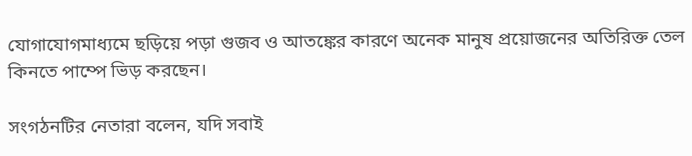যোগাযোগমাধ্যমে ছড়িয়ে পড়া গুজব ও আতঙ্কের কারণে অনেক মানুষ প্রয়োজনের অতিরিক্ত তেল কিনতে পাম্পে ভিড় করছেন।

সংগঠনটির নেতারা বলেন, যদি সবাই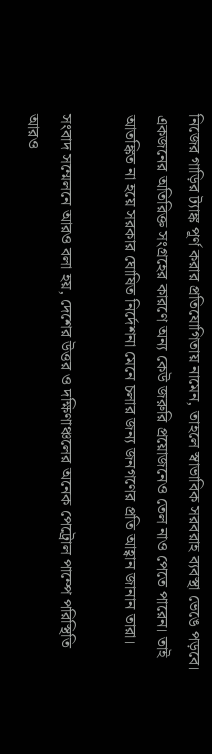নিজের গাড়ির ট্যাঙ্ক পূর্ণ করার প্রতিযোগিতায় নামেন, তাহলে স্বাভাবিক সরবরাহ ব্যবস্থা ভেঙে পড়বে। একজনের অতিরিক্ত সংগ্রহের কারণে অন্য কেউ জরুরি প্রয়োজনেও তেল নাও পেতে পারেন। তাই আতঙ্কিত না হয়ে সরকার ঘোষিত নির্দেশনা মেনে চলার জন্য জনগণের প্রতি আহ্বান জানান তারা।

সংবাদ সম্মেলনে আরও বলা হয়, দেশের উত্তর ও দক্ষিণাঞ্চলের অনেক পেট্রোল পাম্পে পরিস্থিতি আরও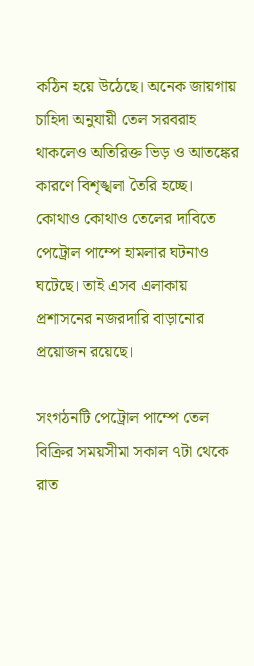কঠিন হয়ে উঠেছে। অনেক জায়গায় চাহিদা অনুযায়ী তেল সরবরাহ থাকলেও অতিরিক্ত ভিড় ও আতঙ্কের কারণে বিশৃঙ্খলা তৈরি হচ্ছে। কোথাও কোথাও তেলের দাবিতে পেট্রোল পাম্পে হামলার ঘটনাও ঘটেছে। তাই এসব এলাকায় প্রশাসনের নজরদারি বাড়ানোর প্রয়োজন রয়েছে।

সংগঠনটি পেট্রোল পাম্পে তেল বিক্রির সময়সীমা সকাল ৭টা থেকে রাত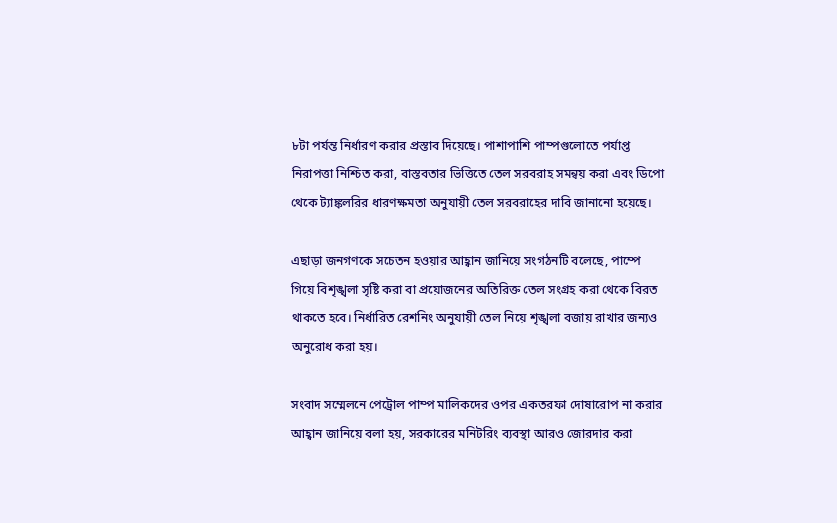৮টা পর্যন্ত নির্ধারণ করার প্রস্তাব দিয়েছে। পাশাপাশি পাম্পগুলোতে পর্যাপ্ত নিরাপত্তা নিশ্চিত করা, বাস্তবতার ভিত্তিতে তেল সরবরাহ সমন্বয় করা এবং ডিপো থেকে ট্যাঙ্কলরির ধারণক্ষমতা অনুযায়ী তেল সরবরাহের দাবি জানানো হয়েছে।

এছাড়া জনগণকে সচেতন হওয়ার আহ্বান জানিয়ে সংগঠনটি বলেছে, পাম্পে গিয়ে বিশৃঙ্খলা সৃষ্টি করা বা প্রয়োজনের অতিরিক্ত তেল সংগ্রহ করা থেকে বিরত থাকতে হবে। নির্ধারিত রেশনিং অনুযায়ী তেল নিয়ে শৃঙ্খলা বজায় রাখার জন্যও অনুরোধ করা হয়।

সংবাদ সম্মেলনে পেট্রোল পাম্প মালিকদের ওপর একতরফা দোষারোপ না করার আহ্বান জানিয়ে বলা হয়, সরকারের মনিটরিং ব্যবস্থা আরও জোরদার করা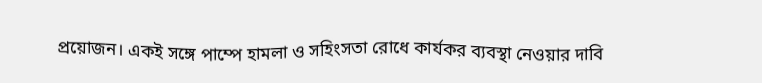প্রয়োজন। একই সঙ্গে পাম্পে হামলা ও সহিংসতা রোধে কার্যকর ব্যবস্থা নেওয়ার দাবি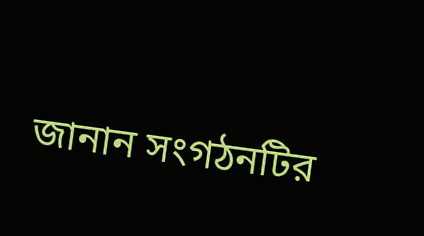জানান সংগঠনটির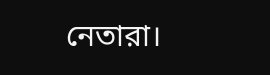নেতারা।